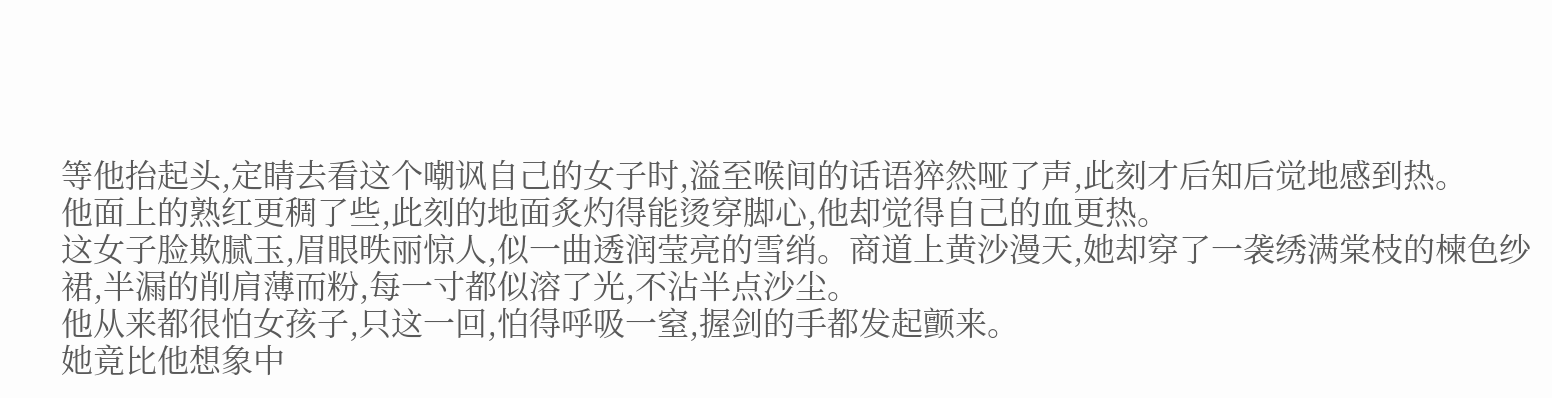等他抬起头,定睛去看这个嘲讽自己的女子时,溢至喉间的话语猝然哑了声,此刻才后知后觉地感到热。
他面上的熟红更稠了些,此刻的地面炙灼得能烫穿脚心,他却觉得自己的血更热。
这女子脸欺腻玉,眉眼昳丽惊人,似一曲透润莹亮的雪绡。商道上黄沙漫天,她却穿了一袭绣满棠枝的楝色纱裙,半漏的削肩薄而粉,每一寸都似溶了光,不沾半点沙尘。
他从来都很怕女孩子,只这一回,怕得呼吸一窒,握剑的手都发起颤来。
她竟比他想象中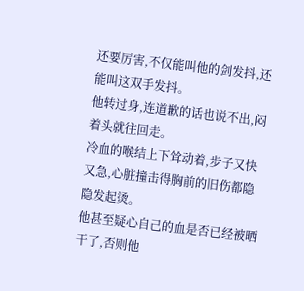还要厉害,不仅能叫他的剑发抖,还能叫这双手发抖。
他转过身,连道歉的话也说不出,闷着头就往回走。
冷血的喉结上下耸动着,步子又快又急,心脏撞击得胸前的旧伤都隐隐发起烫。
他甚至疑心自己的血是否已经被晒干了,否则他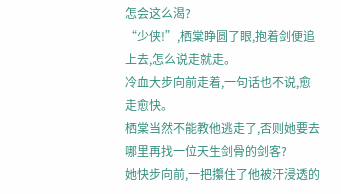怎会这么渴?
“少侠!”,栖棠睁圆了眼,抱着剑便追上去,怎么说走就走。
冷血大步向前走着,一句话也不说,愈走愈快。
栖棠当然不能教他逃走了,否则她要去哪里再找一位天生剑骨的剑客?
她快步向前,一把攥住了他被汗浸透的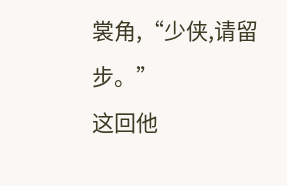裳角,“少侠,请留步。”
这回他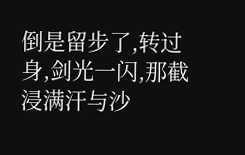倒是留步了,转过身,剑光一闪,那截浸满汗与沙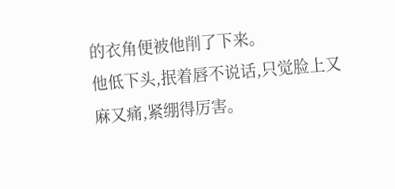的衣角便被他削了下来。
他低下头,抿着唇不说话,只觉脸上又麻又痛,紧绷得厉害。